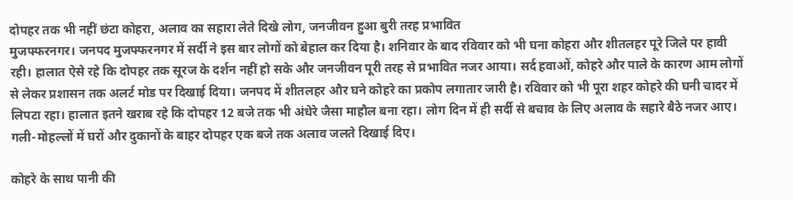दोपहर तक भी नहीं छंटा कोहरा, अलाव का सहारा लेते दिखे लोग, जनजीवन हुआ बुरी तरह प्रभावित
मुजफ्फरनगर। जनपद मुजफ्फरनगर में सर्दी ने इस बार लोगों को बेहाल कर दिया है। शनिवार के बाद रविवार को भी घना कोहरा और शीतलहर पूरे जिले पर हावी रही। हालात ऐसे रहे कि दोपहर तक सूरज के दर्शन नहीं हो सके और जनजीवन पूरी तरह से प्रभावित नजर आया। सर्द हवाओं, कोहरे और पाले के कारण आम लोगों से लेकर प्रशासन तक अलर्ट मोड पर दिखाई दिया। जनपद में शीतलहर और घने कोहरे का प्रकोप लगातार जारी है। रविवार को भी पूरा शहर कोहरे की घनी चादर में लिपटा रहा। हालात इतने खराब रहे कि दोपहर 12 बजे तक भी अंधेरे जैसा माहौल बना रहा। लोग दिन में ही सर्दी से बचाव के लिए अलाव के सहारे बैठे नजर आए। गली-मोहल्लों में घरों और दुकानों के बाहर दोपहर एक बजे तक अलाव जलते दिखाई दिए।

कोहरे के साथ पानी की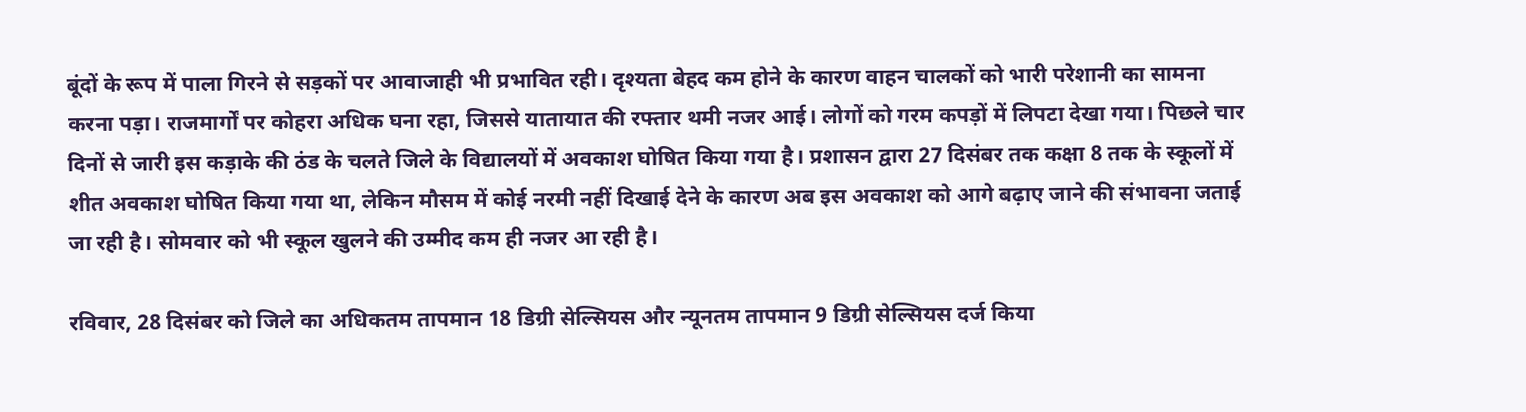बूंदों के रूप में पाला गिरने से सड़कों पर आवाजाही भी प्रभावित रही। दृश्यता बेहद कम होने के कारण वाहन चालकों को भारी परेशानी का सामना करना पड़ा। राजमार्गों पर कोहरा अधिक घना रहा, जिससे यातायात की रफ्तार थमी नजर आई। लोगों को गरम कपड़ों में लिपटा देखा गया। पिछले चार दिनों से जारी इस कड़ाके की ठंड के चलते जिले के विद्यालयों में अवकाश घोषित किया गया है। प्रशासन द्वारा 27 दिसंबर तक कक्षा 8 तक के स्कूलों में शीत अवकाश घोषित किया गया था, लेकिन मौसम में कोई नरमी नहीं दिखाई देने के कारण अब इस अवकाश को आगे बढ़ाए जाने की संभावना जताई जा रही है। सोमवार को भी स्कूल खुलने की उम्मीद कम ही नजर आ रही है।

रविवार, 28 दिसंबर को जिले का अधिकतम तापमान 18 डिग्री सेल्सियस और न्यूनतम तापमान 9 डिग्री सेल्सियस दर्ज किया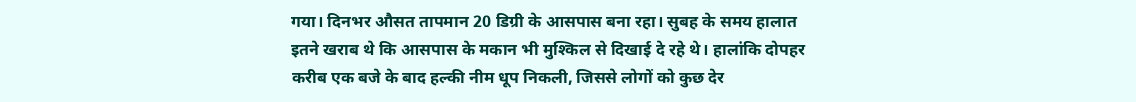गया। दिनभर औसत तापमान 20 डिग्री के आसपास बना रहा। सुबह के समय हालात इतने खराब थे कि आसपास के मकान भी मुश्किल से दिखाई दे रहे थे। हालांकि दोपहर करीब एक बजे के बाद हल्की नीम धूप निकली, जिससे लोगों को कुछ देर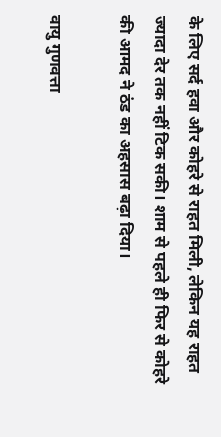के लिए सर्द हवा और कोहरे से राहत मिली, लेकिन यह राहत ज्यादा देर तक नहीं टिक सकी। शाम से पहले ही फिर से कोहरे की आमद ने ठंड का अहसास बढ़ा दिया।

वायु गुणवत्ता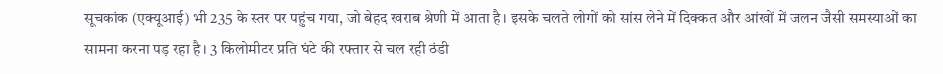सूचकांक (एक्यूआई) भी 235 के स्तर पर पहुंच गया, जो बेहद खराब श्रेणी में आता है। इसके चलते लोगों को सांस लेने में दिक्कत और आंखों में जलन जैसी समस्याओं का सामना करना पड़ रहा है। 3 किलोमीटर प्रति घंटे की रफ्तार से चल रही ठंडी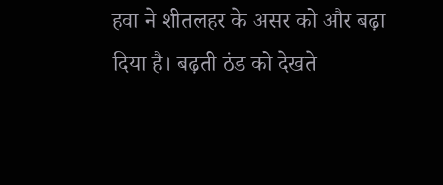हवा ने शीतलहर के असर को और बढ़ा दिया है। बढ़ती ठंड को देखते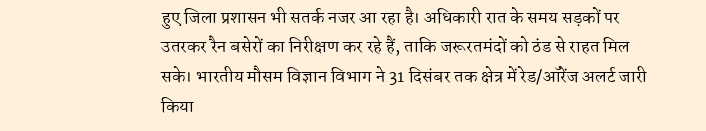हुए जिला प्रशासन भी सतर्क नजर आ रहा है। अधिकारी रात के समय सड़कों पर उतरकर रैन बसेरों का निरीक्षण कर रहे हैं, ताकि जरूरतमंदों को ठंड से राहत मिल सके। भारतीय मौसम विज्ञान विभाग ने 31 दिसंबर तक क्षेत्र में रेड/ऑरेंज अलर्ट जारी किया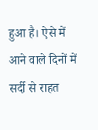हुआ है। ऐसे में आने वाले दिनों में सर्दी से राहत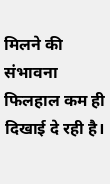मिलने की संभावना फिलहाल कम ही दिखाई दे रही है।